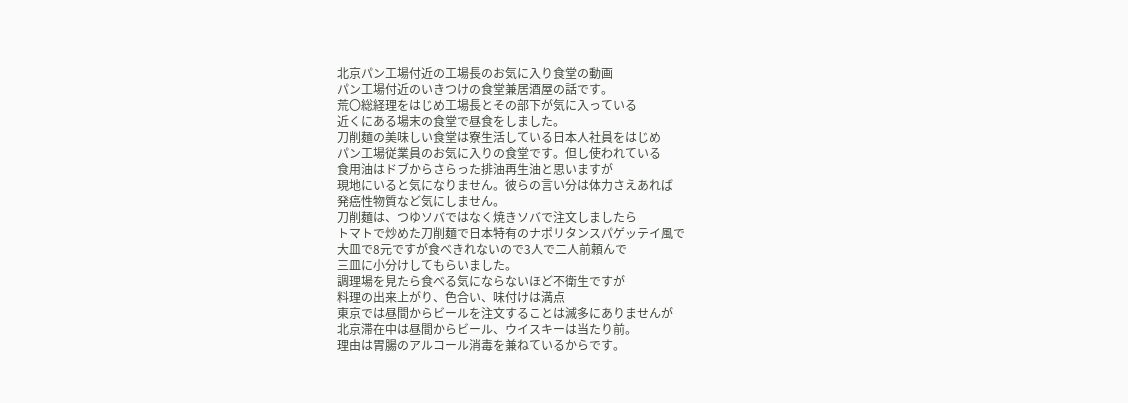北京パン工場付近の工場長のお気に入り食堂の動画
パン工場付近のいきつけの食堂兼居酒屋の話です。
荒〇総経理をはじめ工場長とその部下が気に入っている
近くにある場末の食堂で昼食をしました。
刀削麺の美味しい食堂は寮生活している日本人社員をはじめ
パン工場従業員のお気に入りの食堂です。但し使われている
食用油はドブからさらった排油再生油と思いますが
現地にいると気になりません。彼らの言い分は体力さえあれば
発癌性物質など気にしません。
刀削麺は、つゆソバではなく焼きソバで注文しましたら
トマトで炒めた刀削麺で日本特有のナポリタンスパゲッテイ風で
大皿で8元ですが食べきれないので3人で二人前頼んで
三皿に小分けしてもらいました。
調理場を見たら食べる気にならないほど不衛生ですが
料理の出来上がり、色合い、味付けは満点
東京では昼間からビールを注文することは滅多にありませんが
北京滞在中は昼間からビール、ウイスキーは当たり前。
理由は胃腸のアルコール消毒を兼ねているからです。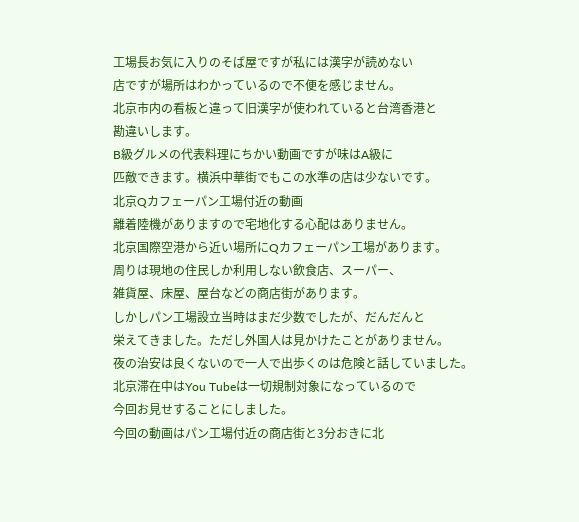工場長お気に入りのそば屋ですが私には漢字が読めない
店ですが場所はわかっているので不便を感じません。
北京市内の看板と違って旧漢字が使われていると台湾香港と
勘違いします。
B級グルメの代表料理にちかい動画ですが味はA級に
匹敵できます。横浜中華街でもこの水準の店は少ないです。
北京Qカフェーパン工場付近の動画
離着陸機がありますので宅地化する心配はありません。
北京国際空港から近い場所にQカフェーパン工場があります。
周りは現地の住民しか利用しない飲食店、スーパー、
雑貨屋、床屋、屋台などの商店街があります。
しかしパン工場設立当時はまだ少数でしたが、だんだんと
栄えてきました。ただし外国人は見かけたことがありません。
夜の治安は良くないので一人で出歩くのは危険と話していました。
北京滞在中はYou Tubeは一切規制対象になっているので
今回お見せすることにしました。
今回の動画はパン工場付近の商店街と3分おきに北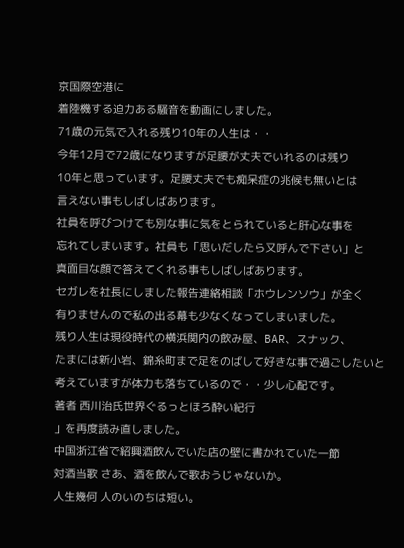京国際空港に
着陸機する迫力ある騒音を動画にしました。
71歳の元気で入れる残り10年の人生は・・
今年12月で72歳になりますが足腰が丈夫でいれるのは残り
10年と思っています。足腰丈夫でも痴呆症の兆候も無いとは
言えない事もしばしばあります。
社員を呼びつけても別な事に気をとられていると肝心な事を
忘れてしまいます。社員も「思いだしたら又呼んで下さい」と
真面目な顔で答えてくれる事もしばしばあります。
セガレを社長にしました報告連絡相談「ホウレンソウ」が全く
有りませんので私の出る幕も少なくなってしまいました。
残り人生は現役時代の横浜関内の飲み屋、BAR、スナック、
たまには新小岩、錦糸町まで足をのばして好きな事で過ごしたいと
考えていますが体力も落ちているので・・少し心配です。
著者 西川治氏世界ぐるっとほろ酔い紀行
」を再度読み直しました。
中国浙江省で紹興酒飲んでいた店の壁に書かれていた一節
対酒当歌 さあ、酒を飲んで歌おうじゃないか。
人生幾何 人のいのちは短い。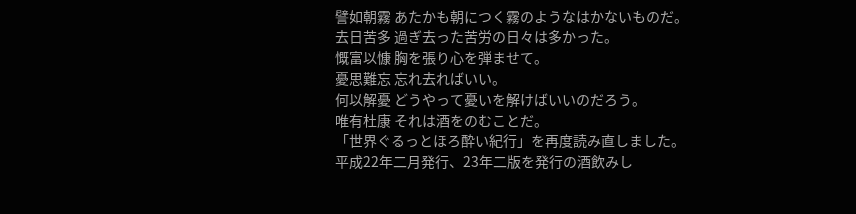譬如朝霧 あたかも朝につく霧のようなはかないものだ。
去日苦多 過ぎ去った苦労の日々は多かった。
慨富以慷 胸を張り心を弾ませて。
憂思難忘 忘れ去ればいい。
何以解憂 どうやって憂いを解けばいいのだろう。
唯有杜康 それは酒をのむことだ。
「世界ぐるっとほろ酔い紀行」を再度読み直しました。
平成22年二月発行、23年二版を発行の酒飲みし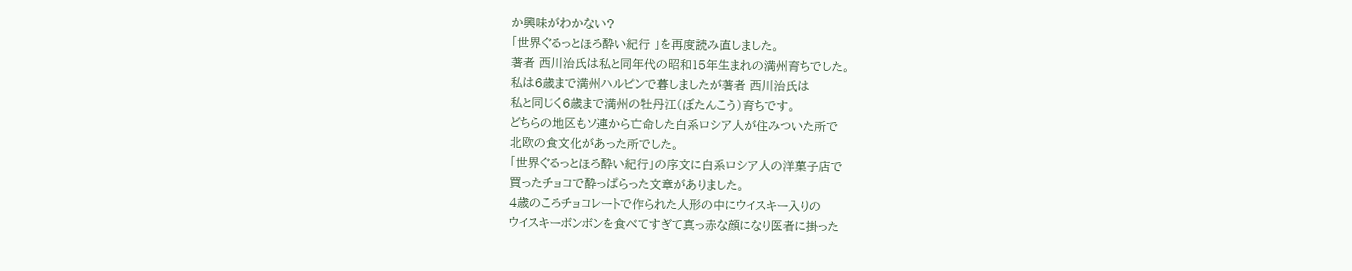か興味がわかない?
「世界ぐるっとほろ酔い紀行 」を再度読み直しました。
著者 西川治氏は私と同年代の昭和15年生まれの満州育ちでした。
私は6歳まで満州ハルピンで暮しましたが著者 西川治氏は
私と同じく6歳まで満州の牡丹江(ぼたんこう)育ちです。
どちらの地区もソ連から亡命した白系ロシア人が住みついた所で
北欧の食文化があった所でした。
「世界ぐるっとほろ酔い紀行」の序文に白系ロシア人の洋菓子店で
買ったチョコで酔っぱらった文章がありました。
4歳のころチョコレートで作られた人形の中にウイスキー入りの
ウイスキーボンボンを食べてすぎて真っ赤な顔になり医者に掛った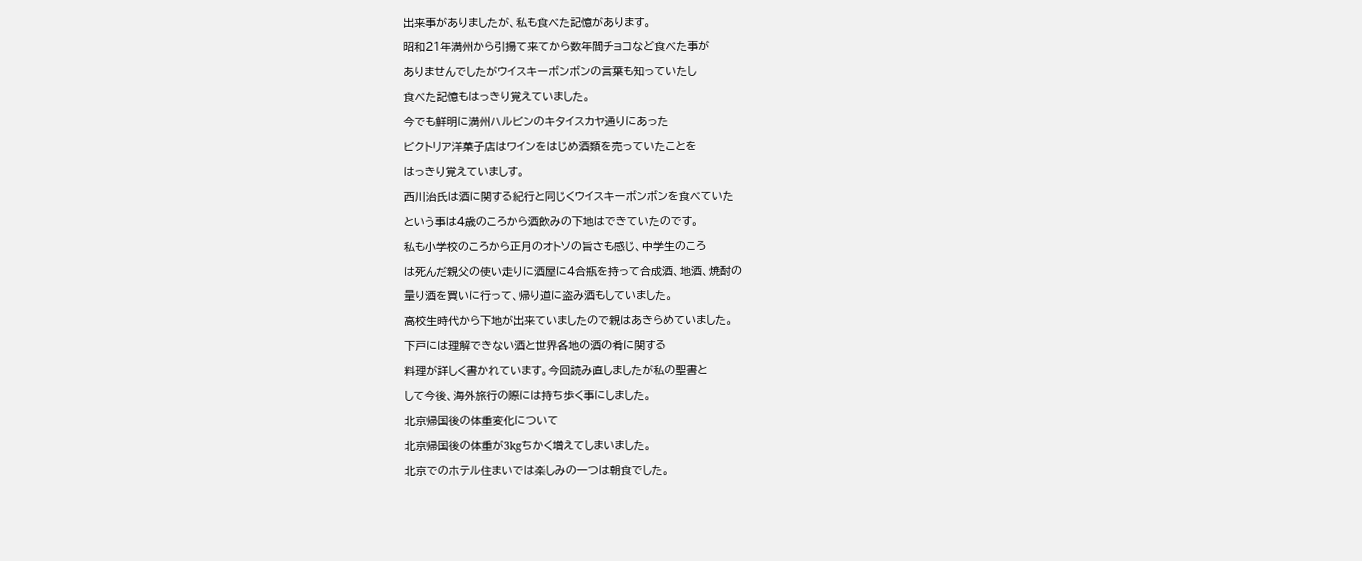出来事がありましたが、私も食べた記憶があります。
昭和21年満州から引揚て来てから数年間チョコなど食べた事が
ありませんでしたがウイスキーボンボンの言葉も知っていたし
食べた記憶もはっきり覚えていました。
今でも鮮明に満州ハルビンのキタイスカヤ通りにあった
ビクトリア洋菓子店はワインをはじめ酒類を売っていたことを
はっきり覚えていましす。
西川治氏は酒に関する紀行と同じくウイスキーボンボンを食べていた
という事は4歳のころから酒飲みの下地はできていたのです。
私も小学校のころから正月のオトソの旨さも感じ、中学生のころ
は死んだ親父の使い走りに酒屋に4合瓶を持って合成酒、地酒、焼酎の
量り酒を買いに行って、帰り道に盗み酒もしていました。
高校生時代から下地が出来ていましたので親はあきらめていました。
下戸には理解できない酒と世界各地の酒の肴に関する
料理が詳しく書かれています。今回読み直しましたが私の聖書と
して今後、海外旅行の際には持ち歩く事にしました。
北京帰国後の体重変化について
北京帰国後の体重が3kgちかく増えてしまいました。
北京でのホテル住まいでは楽しみの一つは朝食でした。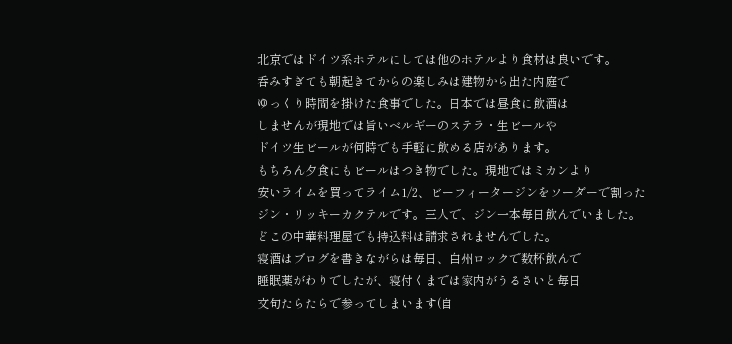北京ではドイツ系ホテルにしては他のホテルより食材は良いです。
呑みすぎても朝起きてからの楽しみは建物から出た内庭で
ゆっくり時間を掛けた食事でした。日本では昼食に飲酒は
しませんが現地では旨いベルギーのステラ・生ビールや
ドイツ生ビールが何時でも手軽に飲める店があります。
もちろん夕食にもビールはつき物でした。現地ではミカンより
安いライムを買ってライム1/2、ビーフィータージンをソーダーで割った
ジン・リッキーカクテルです。三人で、ジン一本毎日飲んでいました。
どこの中華料理屋でも持込料は請求されませんでした。
寝酒はブログを書きながらは毎日、白州ロックで数杯飲んで
睡眠薬がわりでしたが、寝付くまでは家内がうるさいと毎日
文句たらたらで参ってしまいます(自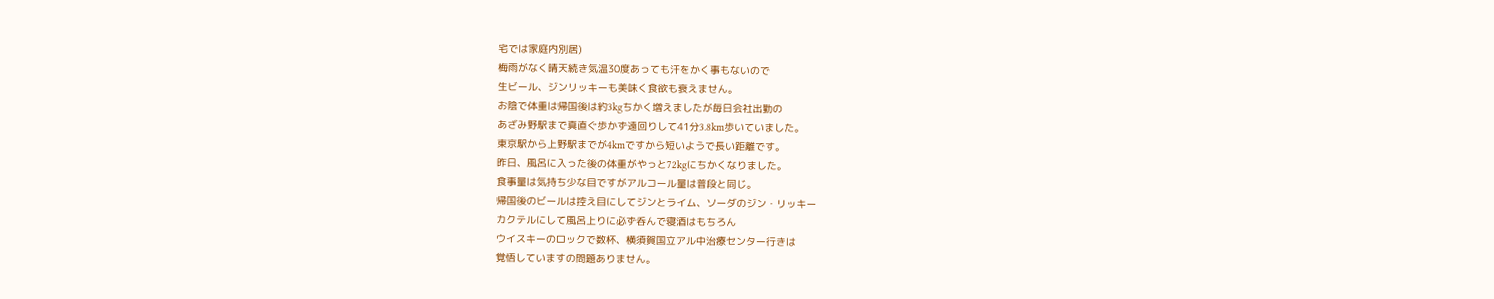宅では家庭内別居)
梅雨がなく晴天続き気温30度あっても汗をかく事もないので
生ビール、ジンリッキーも美味く食欲も衰えません。
お陰で体重は帰国後は約3kgちかく増えましたが毎日会社出勤の
あざみ野駅まで真直ぐ歩かず遠回りして41分3.8km歩いていました。
東京駅から上野駅までが4kmですから短いようで長い距離です。
昨日、風呂に入った後の体重がやっと72kgにちかくなりました。
食事量は気持ち少な目ですがアルコール量は普段と同じ。
帰国後のビールは控え目にしてジンとライム、ソーダのジン・リッキー
カクテルにして風呂上りに必ず呑んで寝酒はもちろん
ウイスキーのロックで数杯、横須賀国立アル中治療センター行きは
覚悟していますの問題ありません。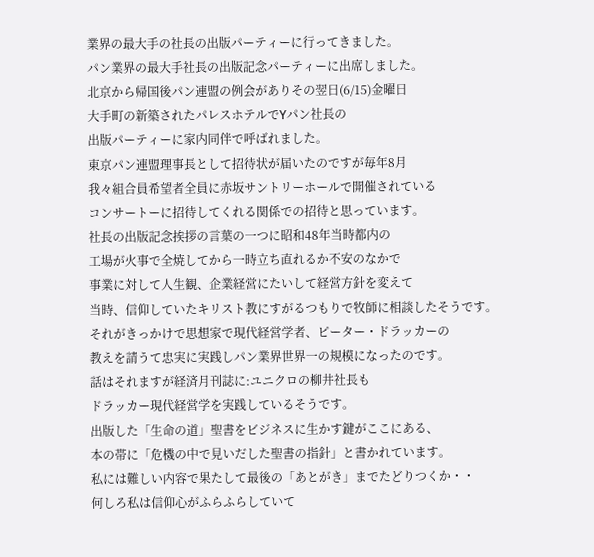業界の最大手の社長の出版パーティーに行ってきました。
パン業界の最大手社長の出版記念パーティーに出席しました。
北京から帰国後パン連盟の例会がありその翌日(6/15)金曜日
大手町の新築されたパレスホテルでYパン社長の
出版パーティーに家内同伴で呼ばれました。
東京パン連盟理事長として招待状が届いたのですが毎年8月
我々組合員希望者全員に赤坂サントリーホールで開催されている
コンサートーに招待してくれる関係での招待と思っています。
社長の出版記念挨拶の言葉の一つに昭和48年当時都内の
工場が火事で全焼してから一時立ち直れるか不安のなかで
事業に対して人生観、企業経営にたいして経営方針を変えて
当時、信仰していたキリスト教にすがるつもりで牧師に相談したそうです。
それがきっかけで思想家で現代経営学者、ピーター・ドラッカーの
教えを請うて忠実に実践しパン業界世界一の規模になったのです。
話はそれますが経済月刊誌に:ユニクロの柳井社長も
ドラッカー現代経営学を実践しているそうです。
出版した「生命の道」聖書をビジネスに生かす鍵がここにある、
本の帯に「危機の中で見いだした聖書の指針」と書かれています。
私には難しい内容で果たして最後の「あとがき」までたどりつくか・・
何しろ私は信仰心がふらふらしていて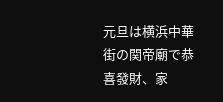元旦は横浜中華街の関帝廟で恭喜發財、家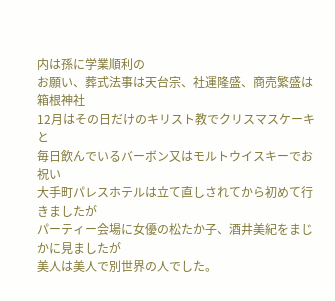内は孫に学業順利の
お願い、葬式法事は天台宗、社運隆盛、商売繁盛は箱根神社
12月はその日だけのキリスト教でクリスマスケーキと
毎日飲んでいるバーボン又はモルトウイスキーでお祝い
大手町パレスホテルは立て直しされてから初めて行きましたが
パーティー会場に女優の松たか子、酒井美紀をまじかに見ましたが
美人は美人で別世界の人でした。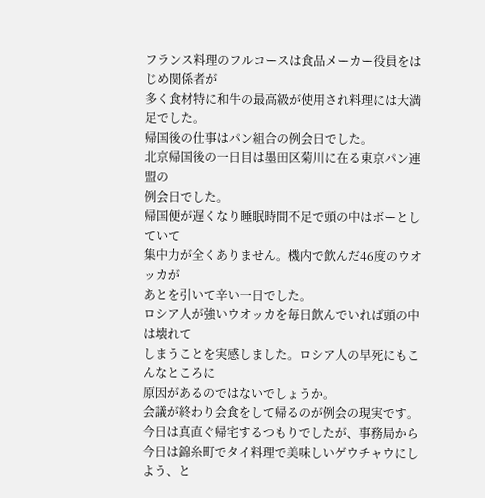フランス料理のフルコースは食品メーカー役員をはじめ関係者が
多く食材特に和牛の最高級が使用され料理には大満足でした。
帰国後の仕事はパン組合の例会日でした。
北京帰国後の一日目は墨田区菊川に在る東京パン連盟の
例会日でした。
帰国便が遅くなり睡眠時間不足で頭の中はボーとしていて
集中力が全くありません。機内で飲んだ46度のウオッカが
あとを引いて辛い一日でした。
ロシア人が強いウオッカを毎日飲んでいれば頭の中は壊れて
しまうことを実感しました。ロシア人の早死にもこんなところに
原因があるのではないでしょうか。
会議が終わり会食をして帰るのが例会の現実です。
今日は真直ぐ帰宅するつもりでしたが、事務局から
今日は錦糸町でタイ料理で美味しいゲウチャウにしよう、と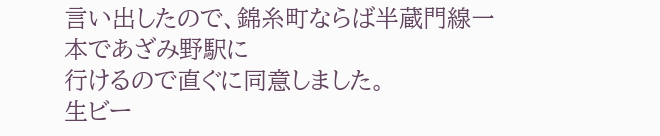言い出したので、錦糸町ならば半蔵門線一本であざみ野駅に
行けるので直ぐに同意しました。
生ビー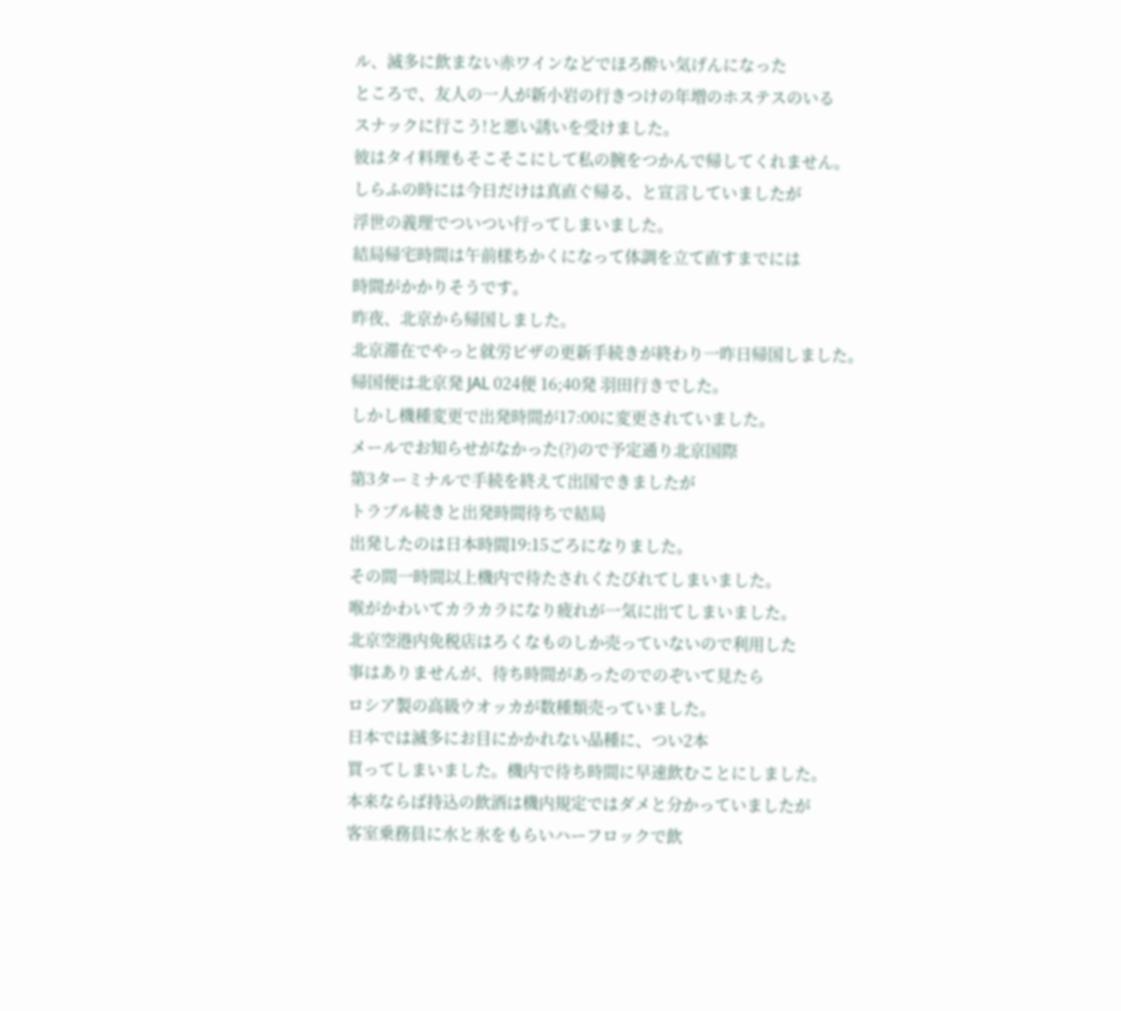ル、滅多に飲まない赤ワインなどでほろ酔い気げんになった
ところで、友人の一人が新小岩の行きつけの年増のホステスのいる
スナックに行こう!と悪い誘いを受けました。
彼はタイ料理もそこそこにして私の腕をつかんで帰してくれません。
しらふの時には今日だけは真直ぐ帰る、と宣言していましたが
浮世の義理でついつい行ってしまいました。
結局帰宅時間は午前様ちかくになって体調を立て直すまでには
時間がかかりそうです。
昨夜、北京から帰国しました。
北京滞在でやっと就労ビザの更新手続きが終わり一昨日帰国しました。
帰国便は北京発 JAL 024便 16;40発 羽田行きでした。
しかし機種変更で出発時間が17:00に変更されていました。
メールでお知らせがなかった(?)ので予定通り北京国際
第3ターミナルで手続を終えて出国できましたが
トラブル続きと出発時間待ちで結局
出発したのは日本時間19:15ごろになりました。
その間一時間以上機内で待たされくたびれてしまいました。
喉がかわいてカラカラになり疲れが一気に出てしまいました。
北京空港内免税店はろくなものしか売っていないので利用した
事はありませんが、待ち時間があったのでのぞいて見たら
ロシア製の高級ウオッカが数種類売っていました。
日本では滅多にお目にかかれない品種に、つい2本
買ってしまいました。機内で待ち時間に早速飲むことにしました。
本来ならば持込の飲酒は機内規定ではダメと分かっていましたが
客室乗務員に水と氷をもらいハーフロックで飲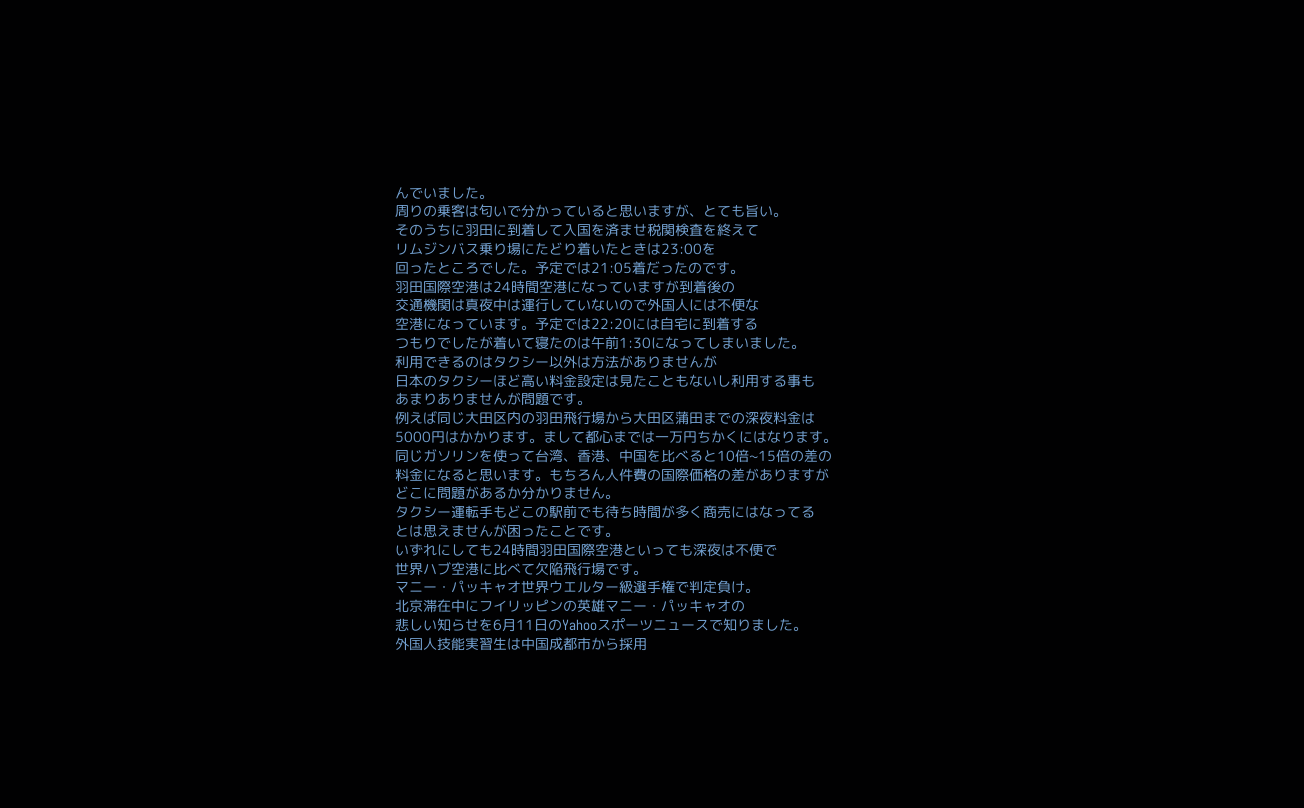んでいました。
周りの乗客は匂いで分かっていると思いますが、とても旨い。
そのうちに羽田に到着して入国を済ませ税関検査を終えて
リムジンバス乗り場にたどり着いたときは23:00を
回ったところでした。予定では21:05着だったのです。
羽田国際空港は24時間空港になっていますが到着後の
交通機関は真夜中は運行していないので外国人には不便な
空港になっています。予定では22:20には自宅に到着する
つもりでしたが着いて寝たのは午前1:30になってしまいました。
利用できるのはタクシー以外は方法がありませんが
日本のタクシーほど高い料金設定は見たこともないし利用する事も
あまりありませんが問題です。
例えば同じ大田区内の羽田飛行場から大田区蒲田までの深夜料金は
5000円はかかります。まして都心までは一万円ちかくにはなります。
同じガソリンを使って台湾、香港、中国を比べると10倍~15倍の差の
料金になると思います。もちろん人件費の国際価格の差がありますが
どこに問題があるか分かりません。
タクシー運転手もどこの駅前でも待ち時間が多く商売にはなってる
とは思えませんが困ったことです。
いずれにしても24時間羽田国際空港といっても深夜は不便で
世界ハブ空港に比べて欠陥飛行場です。
マニー・パッキャオ世界ウエルター級選手権で判定負け。
北京滞在中にフイリッピンの英雄マニー・パッキャオの
悲しい知らせを6月11日のYahooスポーツニュースで知りました。
外国人技能実習生は中国成都市から採用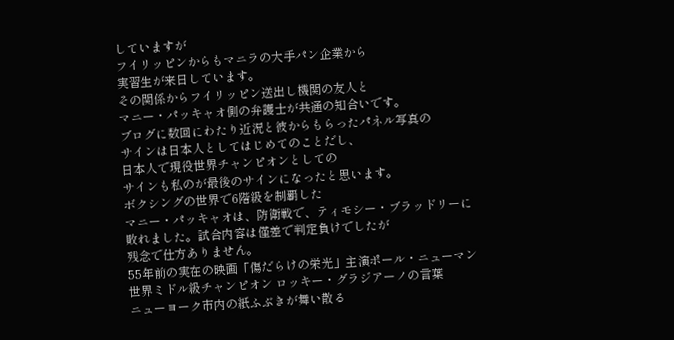していますが
フイリッピンからもマニラの大手パン企業から
実習生が来日しています。
その関係からフイリッピン送出し機関の友人と
マニー・パッキャオ側の弁護士が共通の知合いです。
ブログに数回にわたり近況と彼からもらったパネル写真の
サインは日本人としてはじめてのことだし、
日本人で現役世界チャンピオンとしての
サインも私のが最後のサインになったと思います。
ボクシングの世界で6階級を制覇した
マニー・パッキャオは、防衛戦で、ティモシー・ブラッドリーに
敗れました。試合内容は僅差で判定負けでしたが
残念で仕方ありません。
55年前の実在の映画「傷だらけの栄光」主演ポール・ニューマン
世界ミドル級チャンピオン ロッキー・グラジアーノの言葉
ニューヨーク市内の紙ふぶきが舞い散る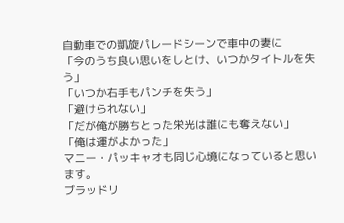自動車での凱旋パレードシーンで車中の妻に
「今のうち良い思いをしとけ、いつかタイトルを失う」
「いつか右手もパンチを失う」
「避けられない」
「だが俺が勝ちとった栄光は誰にも奪えない」
「俺は運がよかった」
マニー・パッキャオも同じ心境になっていると思います。
ブラッドリ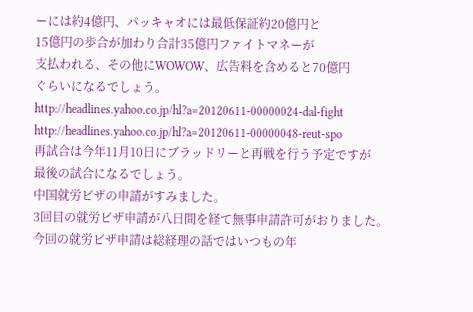ーには約4億円、パッキャオには最低保証約20億円と
15億円の歩合が加わり合計35億円ファイトマネーが
支払われる、その他にWOWOW、広告料を含めると70億円
ぐらいになるでしょう。
http://headlines.yahoo.co.jp/hl?a=20120611-00000024-dal-fight
http://headlines.yahoo.co.jp/hl?a=20120611-00000048-reut-spo
再試合は今年11月10日にブラッドリーと再戦を行う予定ですが
最後の試合になるでしょう。
中国就労ビザの申請がすみました。
3回目の就労ビザ申請が八日間を経て無事申請許可がおりました。
今回の就労ビザ申請は総経理の話ではいつもの年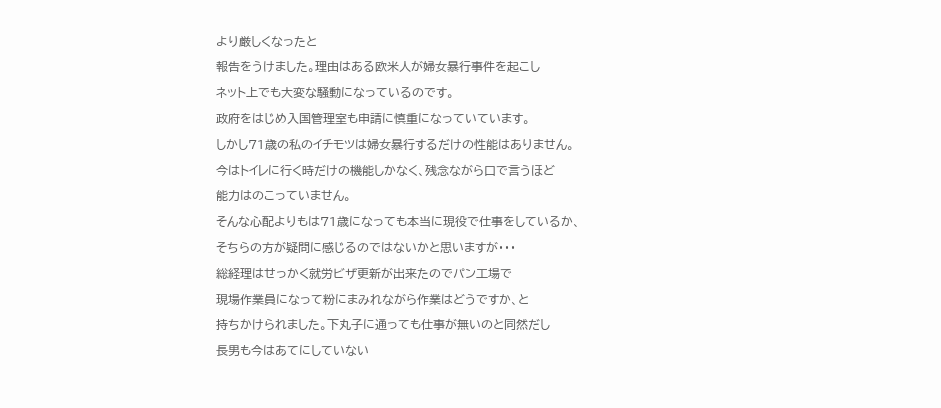より厳しくなったと
報告をうけました。理由はある欧米人が婦女暴行事件を起こし
ネット上でも大変な騒動になっているのです。
政府をはじめ入国管理室も申請に慎重になっていています。
しかし71歳の私のイチモツは婦女暴行するだけの性能はありません。
今はトイレに行く時だけの機能しかなく、残念ながら口で言うほど
能力はのこっていません。
そんな心配よりもは71歳になっても本当に現役で仕事をしているか、
そちらの方が疑問に感じるのではないかと思いますが・・・
総経理はせっかく就労ビザ更新が出来たのでパン工場で
現場作業員になって粉にまみれながら作業はどうですか、と
持ちかけられました。下丸子に通っても仕事が無いのと同然だし
長男も今はあてにしていない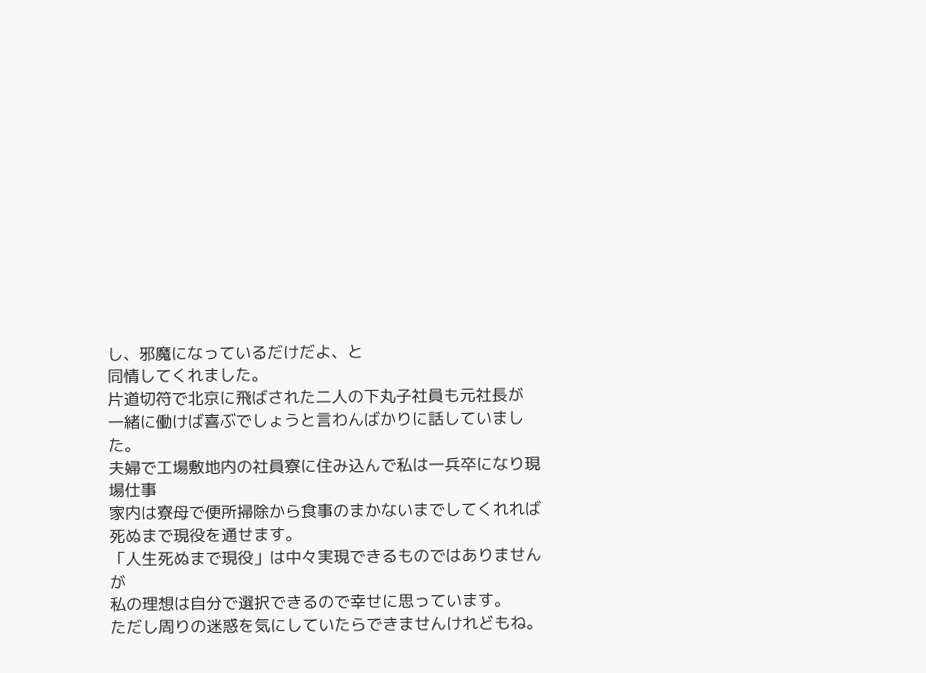し、邪魔になっているだけだよ、と
同情してくれました。
片道切符で北京に飛ばされた二人の下丸子社員も元社長が
一緒に働けば喜ぶでしょうと言わんばかりに話していました。
夫婦で工場敷地内の社員寮に住み込んで私は一兵卒になり現場仕事
家内は寮母で便所掃除から食事のまかないまでしてくれれば
死ぬまで現役を通せます。
「人生死ぬまで現役」は中々実現できるものではありませんが
私の理想は自分で選択できるので幸せに思っています。
ただし周りの迷惑を気にしていたらできませんけれどもね。